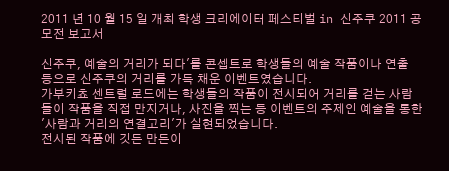2011 년 10 월 15 일 개최 학생 크리에이터 페스티벌 in 신주쿠 2011 공모전 보고서

신주쿠, 예술의 거리가 되다'를 콘셉트로 학생들의 예술 작품이나 연출 등으로 신주쿠의 거리를 가득 채운 이벤트였습니다.
가부키쵸 센트럴 로드에는 학생들의 작품이 전시되어 거리를 걷는 사람들이 작품을 직접 만지거나, 사진을 찍는 등 이벤트의 주제인 예술을 통한 '사람과 거리의 연결고리'가 실현되었습니다.
전시된 작품에 깃든 만든이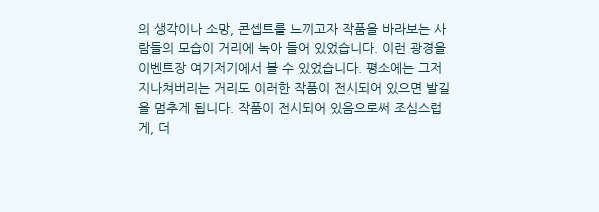의 생각이나 소망, 콘셉트를 느끼고자 작품을 바라보는 사람들의 모습이 거리에 녹아 들어 있었습니다. 이런 광경을 이벤트장 여기저기에서 볼 수 있었습니다. 평소에는 그저 지나쳐버리는 거리도 이러한 작품이 전시되어 있으면 발길을 멈추게 됩니다. 작품이 전시되어 있음으로써 조심스럽게, 더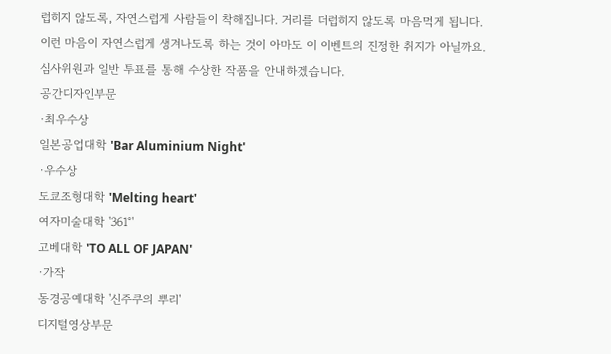럽히지 않도록, 자연스럽게 사람들이 착해집니다. 거리를 더럽히지 않도록 마음먹게 됩니다.
이런 마음이 자연스럽게 생겨나도록 하는 것이 아마도 이 이벤트의 진정한 취지가 아닐까요.
심사위원과 일반 투표를 통해 수상한 작품을 안내하겠습니다.
공간디자인부문
∙최우수상
일본공업대학 'Bar Aluminium Night'
∙우수상
도쿄조형대학 'Melting heart'
여자미술대학 '361°'
고베대학 'TO ALL OF JAPAN'
∙가작
동경공예대학 '신주쿠의 뿌리'
디지털영상부문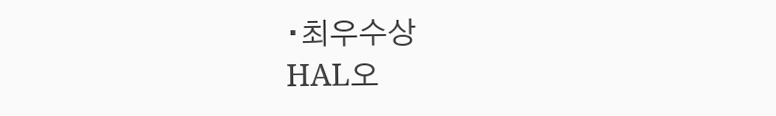∙최우수상
HAL오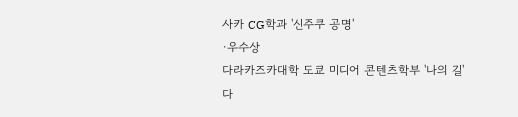사카 CG학과 '신주쿠 공명'
∙우수상
다라카즈카대학 도쿄 미디어 콘텐츠학부 '나의 길'
다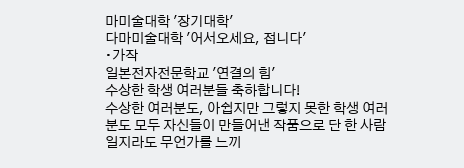마미술대학 '장기대학'
다마미술대학 '어서오세요, 접니다'
∙가작
일본전자전문학교 '연결의 힘'
수상한 학생 여러분들 축하합니다!
수상한 여러분도, 아쉽지만 그렇지 못한 학생 여러분도 모두 자신들이 만들어낸 작품으로 단 한 사람일지라도 무언가를 느끼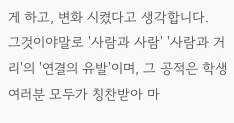게 하고, 변화 시켰다고 생각합니다.
그것이야말로 '사람과 사람' '사람과 거리'의 '연결의 유발'이며, 그 공적은 학생 여러분 모두가 칭찬받아 마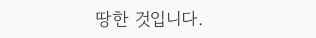땅한 것입니다.